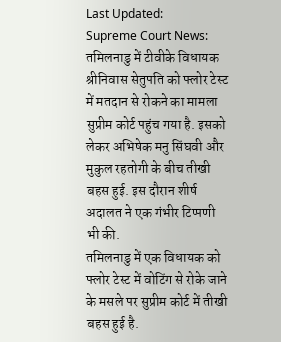Last Updated:
Supreme Court News: तमिलनाडु में टीवीके विधायक श्रीनिवास सेतुपति को फ्लोर टेस्ट में मतदान से रोकने का मामला सुप्रीम कोर्ट पहुंच गया है. इसको लेकर अभिषेक मनु सिंघवी और मुकुल रहतोगी के बीच तीखी बहस हुई. इस दौरान शीर्ष अदालत ने एक गंभीर टिप्पणी भी की.
तमिलनाडु में एक विधायक को फ्लोर टेस्ट में वोटिंग से रोके जाने के मसले पर सुप्रीम कोर्ट में तीखी बहस हुई है.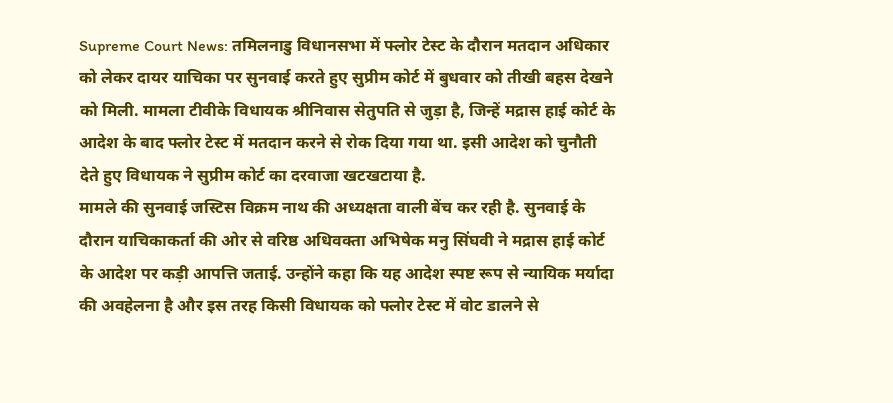Supreme Court News: तमिलनाडु विधानसभा में फ्लोर टेस्ट के दौरान मतदान अधिकार को लेकर दायर याचिका पर सुनवाई करते हुए सुप्रीम कोर्ट में बुधवार को तीखी बहस देखने को मिली. मामला टीवीके विधायक श्रीनिवास सेतुपति से जुड़ा है, जिन्हें मद्रास हाई कोर्ट के आदेश के बाद फ्लोर टेस्ट में मतदान करने से रोक दिया गया था. इसी आदेश को चुनौती देते हुए विधायक ने सुप्रीम कोर्ट का दरवाजा खटखटाया है.
मामले की सुनवाई जस्टिस विक्रम नाथ की अध्यक्षता वाली बेंच कर रही है. सुनवाई के दौरान याचिकाकर्ता की ओर से वरिष्ठ अधिवक्ता अभिषेक मनु सिंघवी ने मद्रास हाई कोर्ट के आदेश पर कड़ी आपत्ति जताई. उन्होंने कहा कि यह आदेश स्पष्ट रूप से न्यायिक मर्यादा की अवहेलना है और इस तरह किसी विधायक को फ्लोर टेस्ट में वोट डालने से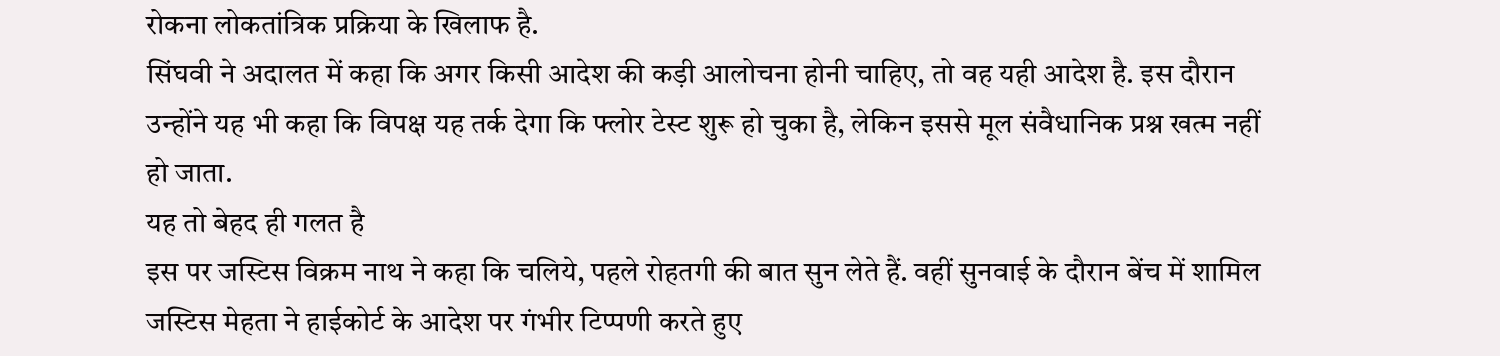रोकना लोकतांत्रिक प्रक्रिया के खिलाफ है.
सिंघवी ने अदालत में कहा कि अगर किसी आदेश की कड़ी आलोचना होनी चाहिए, तो वह यही आदेश है. इस दौरान उन्होंने यह भी कहा कि विपक्ष यह तर्क देगा कि फ्लोर टेस्ट शुरू हो चुका है, लेकिन इससे मूल संवैधानिक प्रश्न खत्म नहीं हो जाता.
यह तो बेहद ही गलत है
इस पर जस्टिस विक्रम नाथ ने कहा कि चलिये, पहले रोहतगी की बात सुन लेते हैं. वहीं सुनवाई के दौरान बेंच में शामिल जस्टिस मेहता ने हाईकोर्ट के आदेश पर गंभीर टिप्पणी करते हुए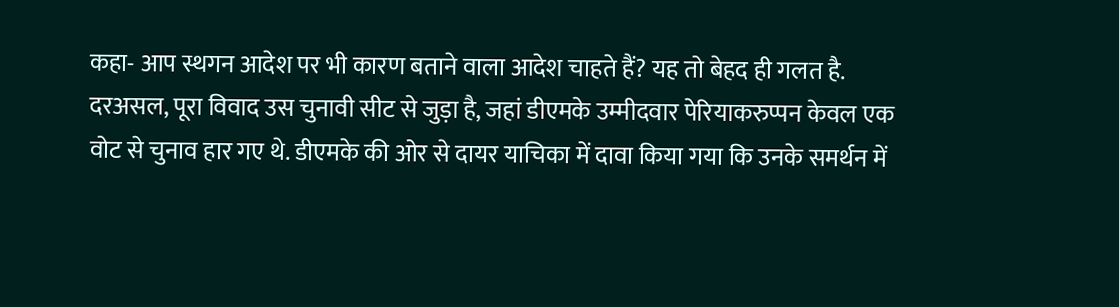कहा- आप स्थगन आदेश पर भी कारण बताने वाला आदेश चाहते हैं? यह तो बेहद ही गलत है.
दरअसल, पूरा विवाद उस चुनावी सीट से जुड़ा है, जहां डीएमके उम्मीदवार पेरियाकरुप्पन केवल एक वोट से चुनाव हार गए थे. डीएमके की ओर से दायर याचिका में दावा किया गया कि उनके समर्थन में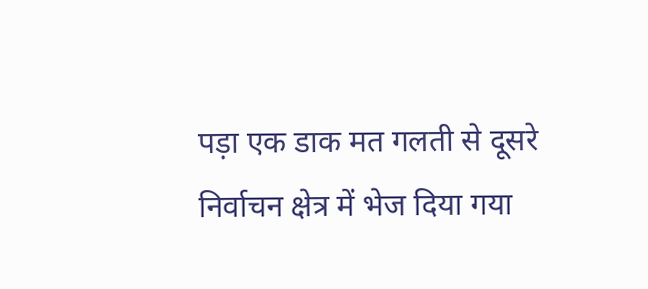पड़ा एक डाक मत गलती से दूसरे निर्वाचन क्षेत्र में भेज दिया गया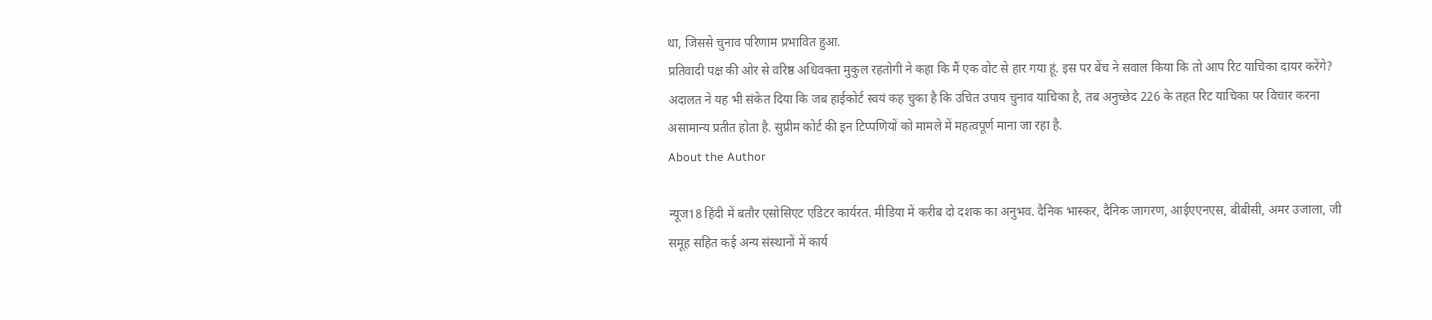था, जिससे चुनाव परिणाम प्रभावित हुआ.
प्रतिवादी पक्ष की ओर से वरिष्ठ अधिवक्ता मुकुल रहतोगी ने कहा कि मैं एक वोट से हार गया हूं. इस पर बेंच ने सवाल किया कि तो आप रिट याचिका दायर करेंगे? अदालत ने यह भी संकेत दिया कि जब हाईकोर्ट स्वयं कह चुका है कि उचित उपाय चुनाव याचिका है, तब अनुच्छेद 226 के तहत रिट याचिका पर विचार करना असामान्य प्रतीत होता है. सुप्रीम कोर्ट की इन टिप्पणियों को मामले में महत्वपूर्ण माना जा रहा है.
About the Author

न्यूज18 हिंदी में बतौर एसोसिएट एडिटर कार्यरत. मीडिया में करीब दो दशक का अनुभव. दैनिक भास्कर, दैनिक जागरण, आईएएनएस, बीबीसी, अमर उजाला, जी समूह सहित कई अन्य संस्थानों में कार्य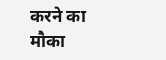करने का मौका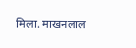मिला. माखनलाल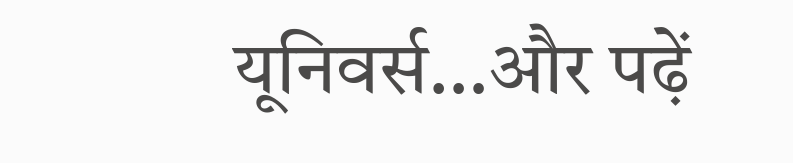यूनिवर्स…और पढ़ें